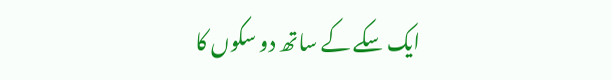ایک سکے کے ساتھ دو سکوں کا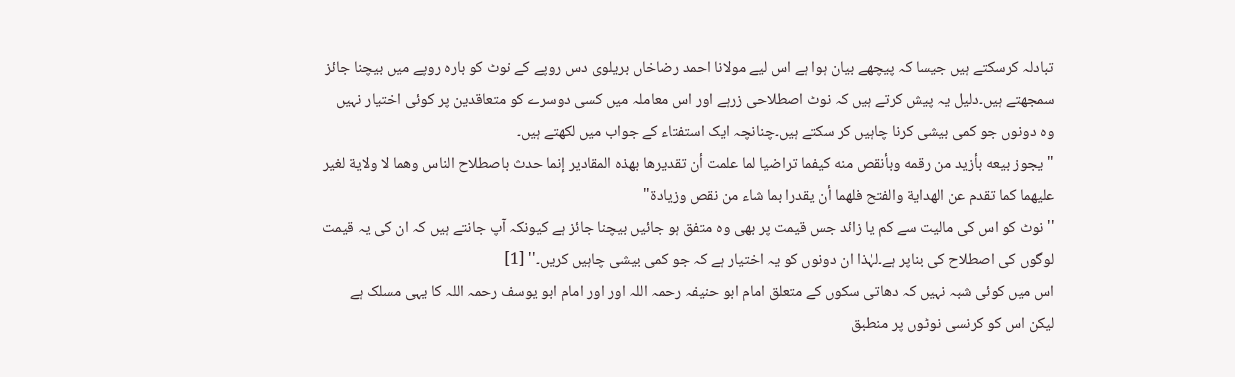تبادلہ کرسکتے ہیں جیسا کہ پیچھے بیان ہوا ہے اس لیے مولانا احمد رضاخاں بریلوی دس روپے کے نوٹ کو بارہ روپے میں بیچنا جائز سمجھتے ہیں۔دلیل یہ پیش کرتے ہیں کہ نوٹ اصطلاحی زرہے اور اس معاملہ میں کسی دوسرے کو متعاقدین پر کوئی اختیار نہیں وہ دونوں جو کمی بیشی کرنا چاہیں کر سکتے ہیں۔چنانچہ ایک استفتاء کے جواب میں لکھتے ہیں۔
"يجوز بيعه بأزيد من رقمه وبأنقص منه كيفما تراضيا لما علمت أن تقديرها بهذه المقادير إنما حدث باصطلاح الناس وهما لا ولاية لغير عليهما كما تقدم عن الهداية والفتح فلهما أن يقدرا بما شاء من نقص وزيادة"
''نوٹ کو اس کی مالیت سے کم یا زائد جس قیمت پر بھی وہ متفق ہو جائیں بیچنا جائز ہے کیونکہ آپ جانتے ہیں کہ ان کی یہ قیمت لوگوں کی اصطلاح کی بناپر ہے۔لہٰذا ان دونوں کو یہ اختیار ہے کہ جو کمی بیشی چاہیں کریں۔'' [1]
اس میں کوئی شبہ نہیں کہ دھاتی سکوں کے متعلق امام ابو حنیفہ رحمہ اللہ اور اور امام ابو یوسف رحمہ اللہ کا یہی مسلک ہے لیکن اس کو کرنسی نوٹوں پر منطبق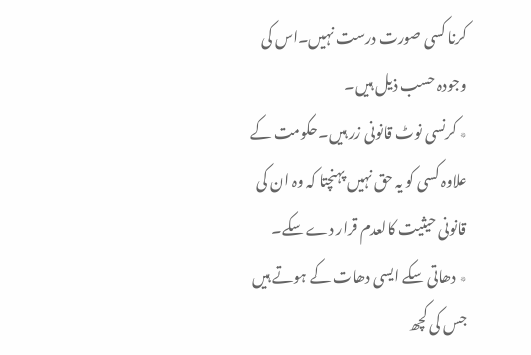کرنا کسی صورت درست نہیں۔اس کی وجودہ حسب ذیل ہیں۔
٭ کرنسی نوٹ قانونی زر ہیں۔حکومت کے علاوہ کسی کو یہ حق نہیں پہنچتا کہ وہ ان کی قانونی حیثیت کالعدم قرار دے سکے۔
٭ دھاتی سکے ایسی دھات کے ہوتے ہیں جس کی کچھ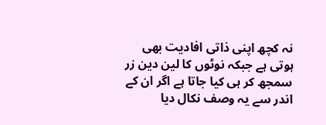نہ کچھ اپنی ذاتی افادیت بھی ہوتی ہے جبکہ نوٹوں کا لین دین زر سمجھ کر ہی کیا جاتا ہے اگر ان کے اندر سے یہ وصف نکال دیا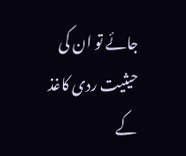جائے تو ان کی حیثیت ردی کاغذ کے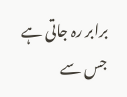برابر رہ جاتی ہے جس سے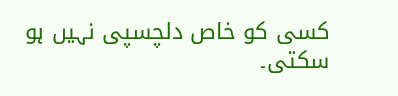کسی کو خاص دلچسپی نہیں ہو سکتی۔